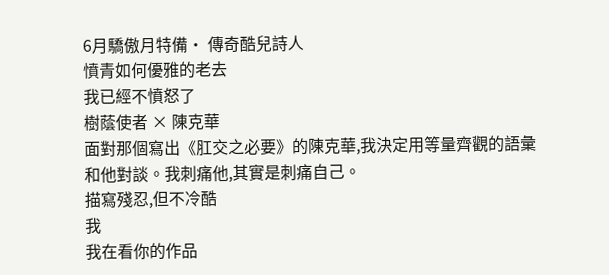6月驕傲月特備· 傳奇酷兒詩人
憤青如何優雅的老去
我已經不憤怒了
樹蔭使者 × 陳克華
面對那個寫出《肛交之必要》的陳克華,我決定用等量齊觀的語彙和他對談。我刺痛他,其實是刺痛自己。
描寫殘忍,但不冷酷
我
我在看你的作品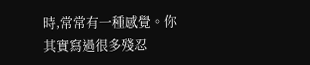時,常常有一種感覺。你其實寫過很多殘忍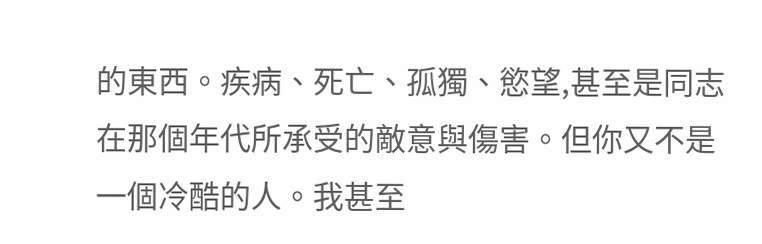的東西。疾病、死亡、孤獨、慾望,甚至是同志在那個年代所承受的敵意與傷害。但你又不是一個冷酷的人。我甚至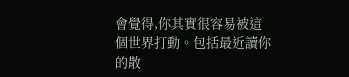會覺得,你其實很容易被這個世界打動。包括最近讀你的散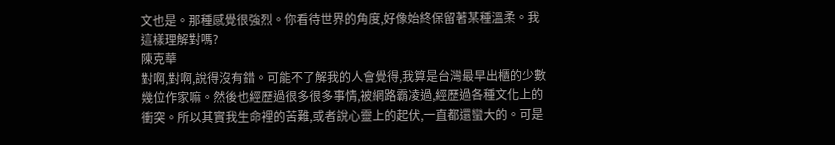文也是。那種感覺很強烈。你看待世界的角度,好像始終保留著某種溫柔。我這樣理解對嗎?
陳克華
對啊,對啊,說得沒有錯。可能不了解我的人會覺得,我算是台灣最早出櫃的少數幾位作家嘛。然後也經歷過很多很多事情,被網路霸凌過,經歷過各種文化上的衝突。所以其實我生命裡的苦難,或者說心靈上的起伏,一直都還蠻大的。可是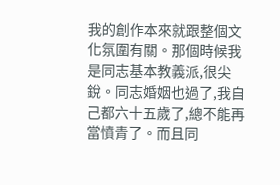我的創作本來就跟整個文化氛圍有關。那個時候我是同志基本教義派,很尖銳。同志婚姻也過了,我自己都六十五歲了,總不能再當憤青了。而且同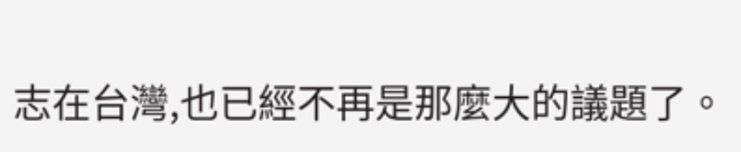志在台灣,也已經不再是那麼大的議題了。